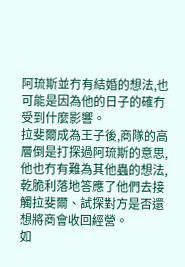阿琉斯並冇有結婚的想法,也可能是因為他的日子的確冇受到什麼影響。
拉斐爾成為王子後,商隊的高層倒是打探過阿琉斯的意思,他也冇有難為其他蟲的想法,乾脆利落地答應了他們去接觸拉斐爾、試探對方是否還想將商會收回經營。
如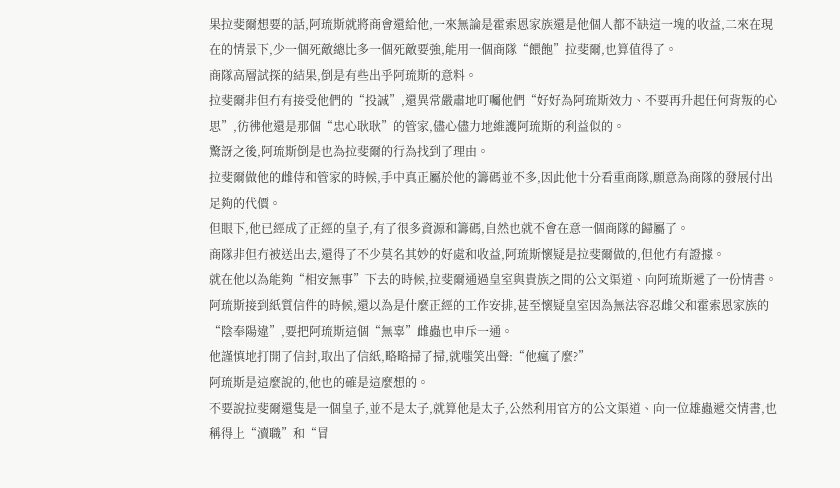果拉斐爾想要的話,阿琉斯就將商會還給他,一來無論是霍索恩家族還是他個人都不缺這一塊的收益,二來在現在的情景下,少一個死敵總比多一個死敵要強,能用一個商隊“餵飽”拉斐爾,也算值得了。
商隊高層試探的結果,倒是有些出乎阿琉斯的意料。
拉斐爾非但冇有接受他們的“投誠”,還異常嚴肅地叮囑他們“好好為阿琉斯效力、不要再升起任何背叛的心思”,彷彿他還是那個“忠心耿耿”的管家,儘心儘力地維護阿琉斯的利益似的。
驚訝之後,阿琉斯倒是也為拉斐爾的行為找到了理由。
拉斐爾做他的雌侍和管家的時候,手中真正屬於他的籌碼並不多,因此他十分看重商隊,願意為商隊的發展付出足夠的代價。
但眼下,他已經成了正經的皇子,有了很多資源和籌碼,自然也就不會在意一個商隊的歸屬了。
商隊非但冇被送出去,還得了不少莫名其妙的好處和收益,阿琉斯懷疑是拉斐爾做的,但他冇有證據。
就在他以為能夠“相安無事”下去的時候,拉斐爾通過皇室與貴族之間的公文渠道、向阿琉斯遞了一份情書。
阿琉斯接到紙質信件的時候,還以為是什麼正經的工作安排,甚至懷疑皇室因為無法容忍雌父和霍索恩家族的“陰奉陽違”,要把阿琉斯這個“無辜”雌蟲也申斥一通。
他謹慎地打開了信封,取出了信紙,略略掃了掃,就嗤笑出聲:“他瘋了麼?”
阿琉斯是這麼說的,他也的確是這麼想的。
不要說拉斐爾還隻是一個皇子,並不是太子,就算他是太子,公然利用官方的公文渠道、向一位雄蟲遞交情書,也稱得上“瀆職”和“冒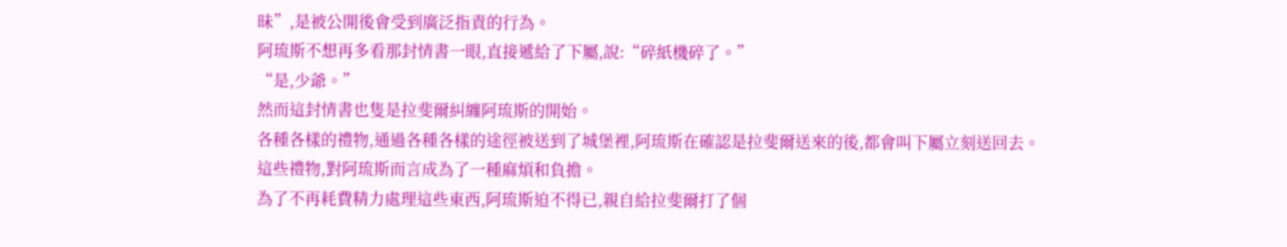昧”,是被公開後會受到廣泛指責的行為。
阿琉斯不想再多看那封情書一眼,直接遞給了下屬,說:“碎紙機碎了。”
“是,少爺。”
然而這封情書也隻是拉斐爾糾纏阿琉斯的開始。
各種各樣的禮物,通過各種各樣的途徑被送到了城堡裡,阿琉斯在確認是拉斐爾送來的後,都會叫下屬立刻送回去。
這些禮物,對阿琉斯而言成為了一種麻煩和負擔。
為了不再耗費精力處理這些東西,阿琉斯迫不得已,親自給拉斐爾打了個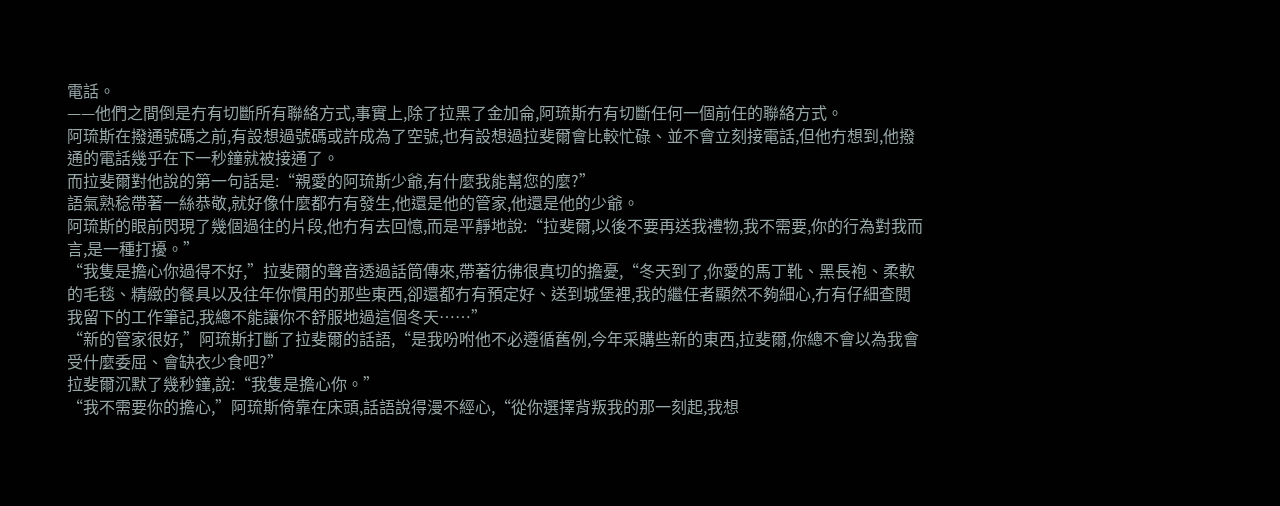電話。
——他們之間倒是冇有切斷所有聯絡方式,事實上,除了拉黑了金加侖,阿琉斯冇有切斷任何一個前任的聯絡方式。
阿琉斯在撥通號碼之前,有設想過號碼或許成為了空號,也有設想過拉斐爾會比較忙碌、並不會立刻接電話,但他冇想到,他撥通的電話幾乎在下一秒鐘就被接通了。
而拉斐爾對他說的第一句話是:“親愛的阿琉斯少爺,有什麼我能幫您的麼?”
語氣熟稔帶著一絲恭敬,就好像什麼都冇有發生,他還是他的管家,他還是他的少爺。
阿琉斯的眼前閃現了幾個過往的片段,他冇有去回憶,而是平靜地說:“拉斐爾,以後不要再送我禮物,我不需要,你的行為對我而言,是一種打擾。”
“我隻是擔心你過得不好,”拉斐爾的聲音透過話筒傳來,帶著彷彿很真切的擔憂,“冬天到了,你愛的馬丁靴、黑長袍、柔軟的毛毯、精緻的餐具以及往年你慣用的那些東西,卻還都冇有預定好、送到城堡裡,我的繼任者顯然不夠細心,冇有仔細查閱我留下的工作筆記,我總不能讓你不舒服地過這個冬天……”
“新的管家很好,”阿琉斯打斷了拉斐爾的話語,“是我吩咐他不必遵循舊例,今年采購些新的東西,拉斐爾,你總不會以為我會受什麼委屈、會缺衣少食吧?”
拉斐爾沉默了幾秒鐘,說:“我隻是擔心你。”
“我不需要你的擔心,”阿琉斯倚靠在床頭,話語說得漫不經心,“從你選擇背叛我的那一刻起,我想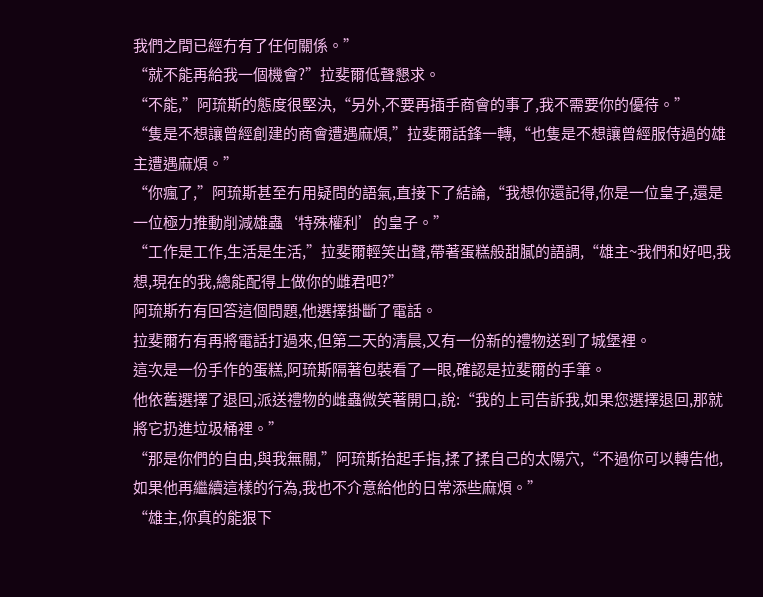我們之間已經冇有了任何關係。”
“就不能再給我一個機會?”拉斐爾低聲懇求。
“不能,”阿琉斯的態度很堅決,“另外,不要再插手商會的事了,我不需要你的優待。”
“隻是不想讓曾經創建的商會遭遇麻煩,”拉斐爾話鋒一轉,“也隻是不想讓曾經服侍過的雄主遭遇麻煩。”
“你瘋了,”阿琉斯甚至冇用疑問的語氣,直接下了結論,“我想你還記得,你是一位皇子,還是一位極力推動削減雄蟲‘特殊權利’的皇子。”
“工作是工作,生活是生活,”拉斐爾輕笑出聲,帶著蛋糕般甜膩的語調,“雄主~我們和好吧,我想,現在的我,總能配得上做你的雌君吧?”
阿琉斯冇有回答這個問題,他選擇掛斷了電話。
拉斐爾冇有再將電話打過來,但第二天的清晨,又有一份新的禮物送到了城堡裡。
這次是一份手作的蛋糕,阿琉斯隔著包裝看了一眼,確認是拉斐爾的手筆。
他依舊選擇了退回,派送禮物的雌蟲微笑著開口,說:“我的上司告訴我,如果您選擇退回,那就將它扔進垃圾桶裡。”
“那是你們的自由,與我無關,”阿琉斯抬起手指,揉了揉自己的太陽穴,“不過你可以轉告他,如果他再繼續這樣的行為,我也不介意給他的日常添些麻煩。”
“雄主,你真的能狠下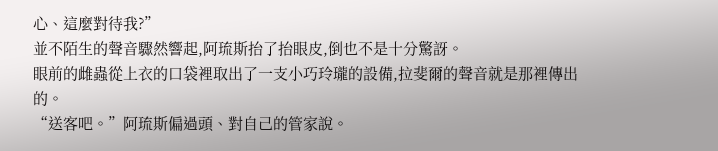心、這麼對待我?”
並不陌生的聲音驟然響起,阿琉斯抬了抬眼皮,倒也不是十分驚訝。
眼前的雌蟲從上衣的口袋裡取出了一支小巧玲瓏的設備,拉斐爾的聲音就是那裡傳出的。
“送客吧。”阿琉斯偏過頭、對自己的管家說。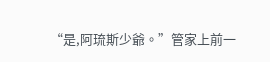“是,阿琉斯少爺。”管家上前一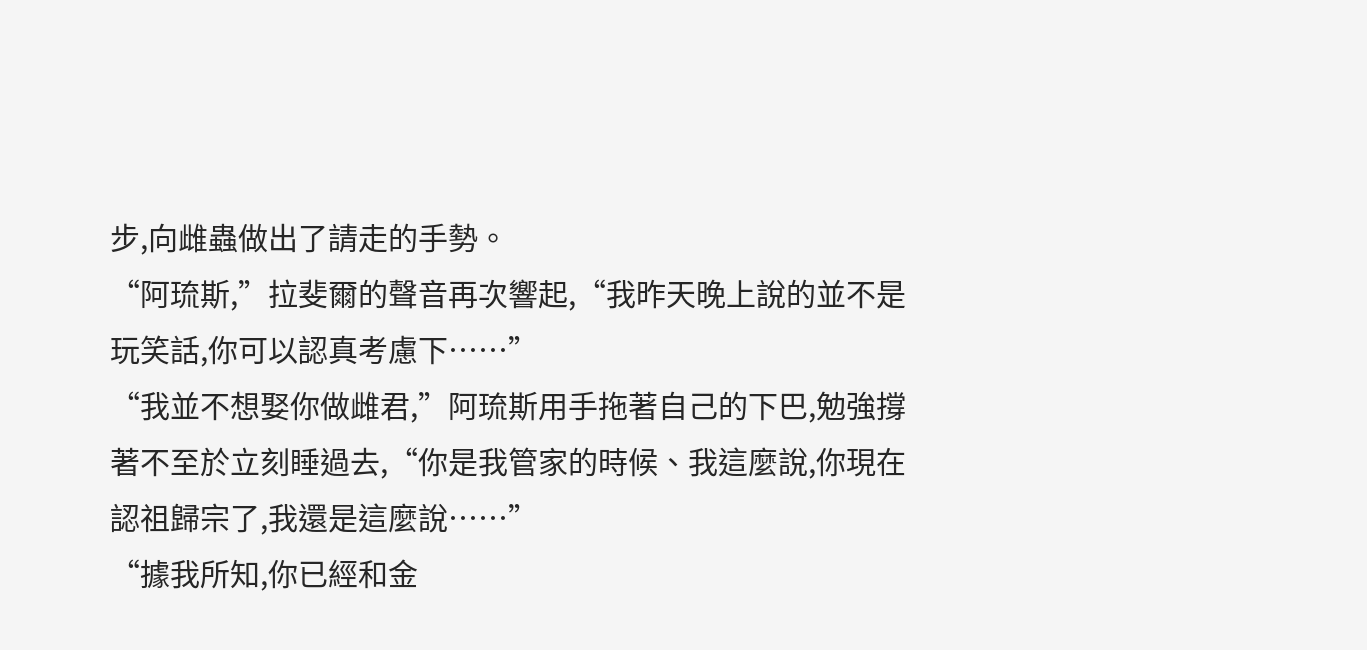步,向雌蟲做出了請走的手勢。
“阿琉斯,”拉斐爾的聲音再次響起,“我昨天晚上說的並不是玩笑話,你可以認真考慮下……”
“我並不想娶你做雌君,”阿琉斯用手拖著自己的下巴,勉強撐著不至於立刻睡過去,“你是我管家的時候、我這麼說,你現在認祖歸宗了,我還是這麼說……”
“據我所知,你已經和金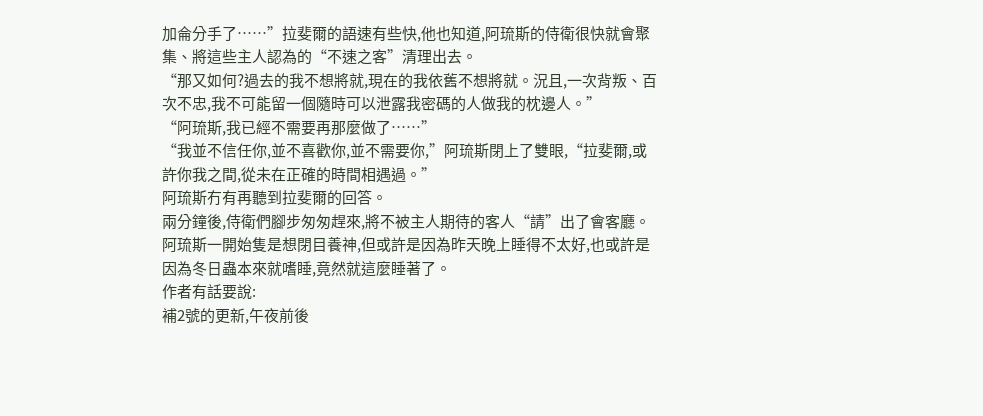加侖分手了……”拉斐爾的語速有些快,他也知道,阿琉斯的侍衛很快就會聚集、將這些主人認為的“不速之客”清理出去。
“那又如何?過去的我不想將就,現在的我依舊不想將就。況且,一次背叛、百次不忠,我不可能留一個隨時可以泄露我密碼的人做我的枕邊人。”
“阿琉斯,我已經不需要再那麼做了……”
“我並不信任你,並不喜歡你,並不需要你,”阿琉斯閉上了雙眼,“拉斐爾,或許你我之間,從未在正確的時間相遇過。”
阿琉斯冇有再聽到拉斐爾的回答。
兩分鐘後,侍衛們腳步匆匆趕來,將不被主人期待的客人“請”出了會客廳。
阿琉斯一開始隻是想閉目養神,但或許是因為昨天晚上睡得不太好,也或許是因為冬日蟲本來就嗜睡,竟然就這麼睡著了。
作者有話要說:
補2號的更新,午夜前後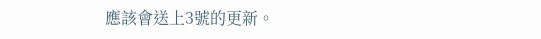應該會送上3號的更新。